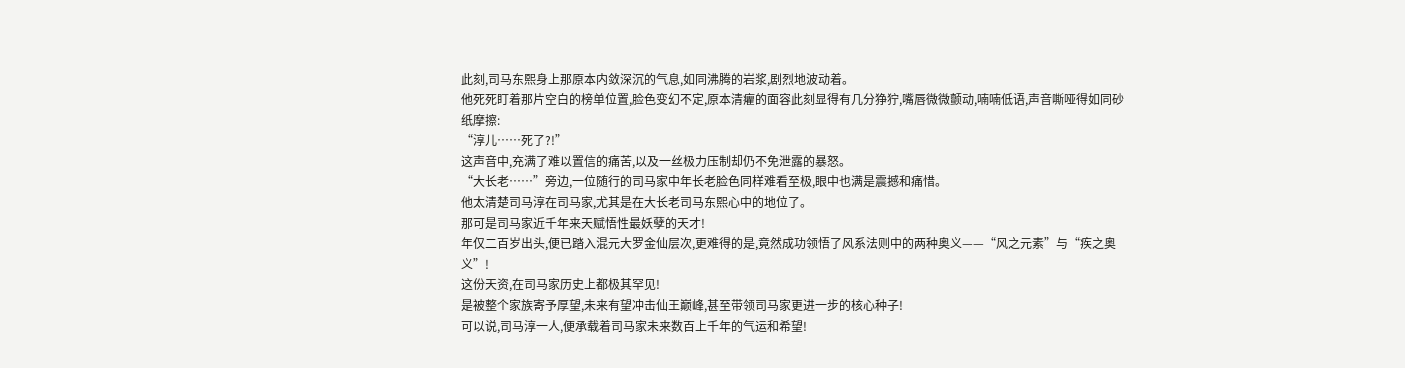此刻,司马东熙身上那原本内敛深沉的气息,如同沸腾的岩浆,剧烈地波动着。
他死死盯着那片空白的榜单位置,脸色变幻不定,原本清癯的面容此刻显得有几分狰狞,嘴唇微微颤动,喃喃低语,声音嘶哑得如同砂纸摩擦:
“淳儿……死了?!”
这声音中,充满了难以置信的痛苦,以及一丝极力压制却仍不免泄露的暴怒。
“大长老……”旁边,一位随行的司马家中年长老脸色同样难看至极,眼中也满是震撼和痛惜。
他太清楚司马淳在司马家,尤其是在大长老司马东熙心中的地位了。
那可是司马家近千年来天赋悟性最妖孽的天才!
年仅二百岁出头,便已踏入混元大罗金仙层次,更难得的是,竟然成功领悟了风系法则中的两种奥义——“风之元素”与“疾之奥义”!
这份天资,在司马家历史上都极其罕见!
是被整个家族寄予厚望,未来有望冲击仙王巅峰,甚至带领司马家更进一步的核心种子!
可以说,司马淳一人,便承载着司马家未来数百上千年的气运和希望!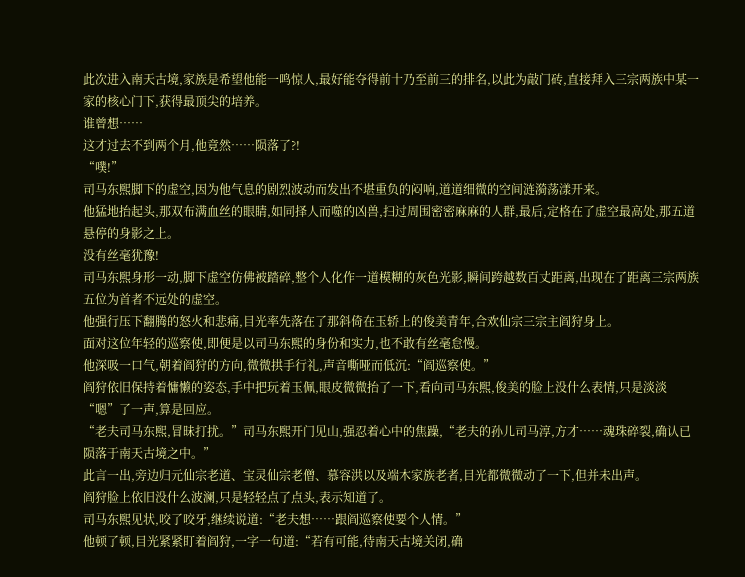此次进入南天古境,家族是希望他能一鸣惊人,最好能夺得前十乃至前三的排名,以此为敲门砖,直接拜入三宗两族中某一家的核心门下,获得最顶尖的培养。
谁曾想……
这才过去不到两个月,他竟然……陨落了?!
“噗!”
司马东熙脚下的虚空,因为他气息的剧烈波动而发出不堪重负的闷响,道道细微的空间涟漪荡漾开来。
他猛地抬起头,那双布满血丝的眼睛,如同择人而噬的凶兽,扫过周围密密麻麻的人群,最后,定格在了虚空最高处,那五道悬停的身影之上。
没有丝毫犹豫!
司马东熙身形一动,脚下虚空仿佛被踏碎,整个人化作一道模糊的灰色光影,瞬间跨越数百丈距离,出现在了距离三宗两族五位为首者不远处的虚空。
他强行压下翻腾的怒火和悲痛,目光率先落在了那斜倚在玉轿上的俊美青年,合欢仙宗三宗主阎狩身上。
面对这位年轻的巡察使,即便是以司马东熙的身份和实力,也不敢有丝毫怠慢。
他深吸一口气,朝着阎狩的方向,微微拱手行礼,声音嘶哑而低沉:“阎巡察使。”
阎狩依旧保持着慵懒的姿态,手中把玩着玉佩,眼皮微微抬了一下,看向司马东熙,俊美的脸上没什么表情,只是淡淡“嗯”了一声,算是回应。
“老夫司马东熙,冒昧打扰。”司马东熙开门见山,强忍着心中的焦躁,“老夫的孙儿司马淳,方才……魂珠碎裂,确认已陨落于南天古境之中。”
此言一出,旁边归元仙宗老道、宝灵仙宗老僧、慕容洪以及端木家族老者,目光都微微动了一下,但并未出声。
阎狩脸上依旧没什么波澜,只是轻轻点了点头,表示知道了。
司马东熙见状,咬了咬牙,继续说道:“老夫想……跟阎巡察使要个人情。”
他顿了顿,目光紧紧盯着阎狩,一字一句道:“若有可能,待南天古境关闭,确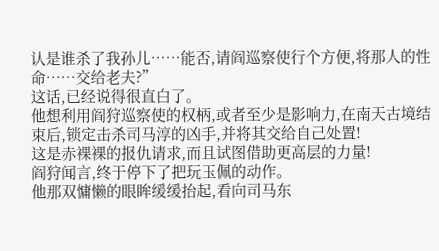认是谁杀了我孙儿……能否,请阎巡察使行个方便,将那人的性命……交给老夫?”
这话,已经说得很直白了。
他想利用阎狩巡察使的权柄,或者至少是影响力,在南天古境结束后,锁定击杀司马淳的凶手,并将其交给自己处置!
这是赤裸裸的报仇请求,而且试图借助更高层的力量!
阎狩闻言,终于停下了把玩玉佩的动作。
他那双慵懒的眼眸缓缓抬起,看向司马东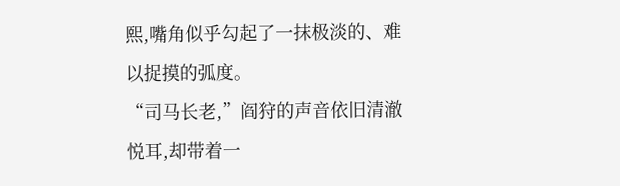熙,嘴角似乎勾起了一抹极淡的、难以捉摸的弧度。
“司马长老,”阎狩的声音依旧清澈悦耳,却带着一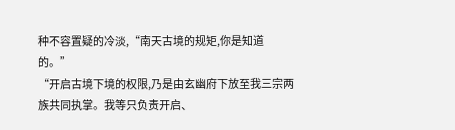种不容置疑的冷淡,“南天古境的规矩,你是知道的。”
“开启古境下境的权限,乃是由玄幽府下放至我三宗两族共同执掌。我等只负责开启、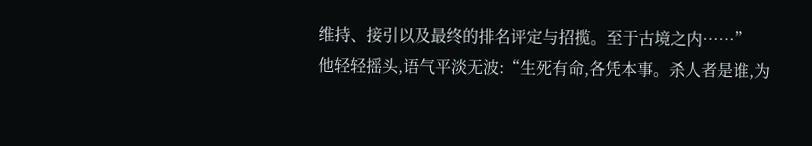维持、接引以及最终的排名评定与招揽。至于古境之内……”
他轻轻摇头,语气平淡无波:“生死有命,各凭本事。杀人者是谁,为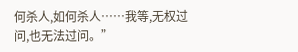何杀人,如何杀人……我等,无权过问,也无法过问。”